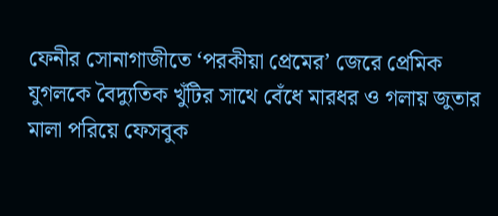ফেনীর সোনাগাজীতে ‘পরকীয়া প্রেমের’ জেরে প্রেমিক যুগলকে বৈদ্যুতিক খুঁটির সাথে বেঁধে মারধর ও গলায় জুতার মালা পরিয়ে ফেসবুক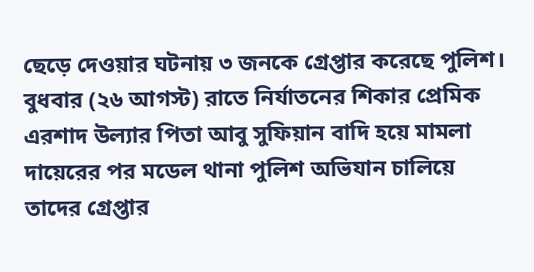ছেড়ে দেওয়ার ঘটনায় ৩ জনকে গ্রেপ্তার করেছে পুলিশ।
বুধবার (২৬ আগস্ট) রাতে নির্যাতনের শিকার প্রেমিক এরশাদ উল্যার পিতা আবু সুফিয়ান বাদি হয়ে মামলা দায়েরের পর মডেল থানা পুলিশ অভিযান চালিয়ে তাদের গ্রেপ্তার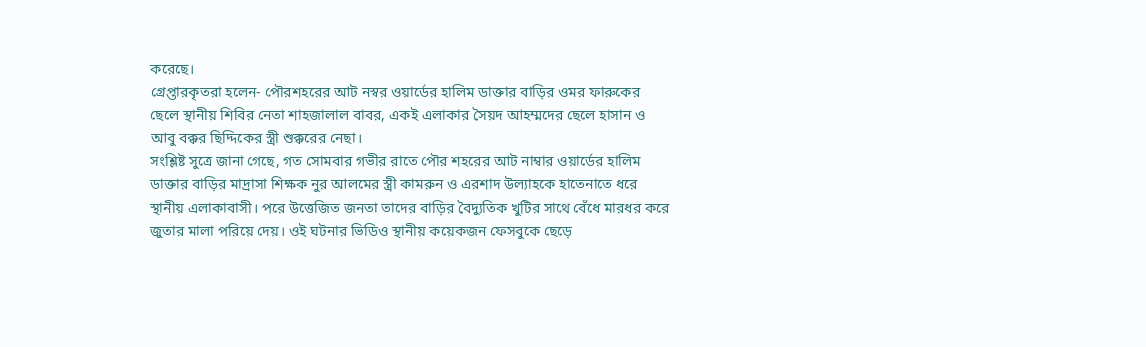করেছে।
গ্রেপ্তারকৃতরা হলেন- পৌরশহরের আট নস্বর ওয়ার্ডের হালিম ডাক্তার বাড়ির ওমর ফারুকের ছেলে স্থানীয় শিবির নেতা শাহজালাল বাবর, একই এলাকার সৈয়দ আহম্মদের ছেলে হাসান ও আবু বক্কর ছিদ্দিকের স্ত্রী শুক্করের নেছা।
সংশ্লিষ্ট সুত্রে জানা গেছে, গত সোমবার গভীর রাতে পৌর শহরের আট নাম্বার ওয়ার্ডের হালিম ডাক্তার বাড়ির মাদ্রাসা শিক্ষক নুর আলমের স্ত্রী কামরুন ও এরশাদ উল্যাহকে হাতেনাতে ধরে স্থানীয় এলাকাবাসী। পরে উত্তেজিত জনতা তাদের বাড়ির বৈদ্যুতিক খুটির সাথে বেঁধে মারধর করে জুতার মালা পরিয়ে দেয়। ওই ঘটনার ভিডিও স্থানীয় কয়েকজন ফেসবুকে ছেড়ে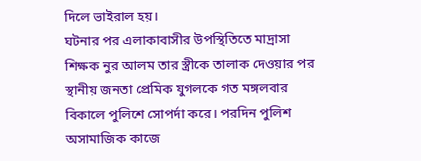দিলে ভাইরাল হয়।
ঘটনার পর এলাকাবাসীর উপস্থিতিতে মাদ্রাসা শিক্ষক নুর আলম তার স্ত্রীকে তালাক দেওয়ার পর স্থানীয় জনতা প্রেমিক যুগলকে গত মঙ্গলবার বিকালে পুলিশে সোপর্দা করে। পরদিন পুলিশ অসামাজিক কাজে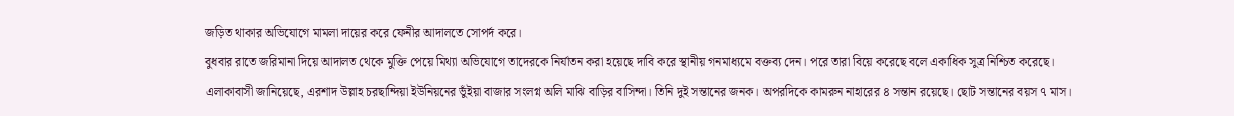জড়িত থাকার অভিযোগে মামলা দায়ের করে ফেনীর আদালতে সোপর্দ করে।
বুধবার রাতে জরিমানা দিয়ে আদালত থেকে মুক্তি পেয়ে মিথ্যা অভিযোগে তাদেরকে নির্যাতন করা হয়েছে দাবি করে স্থানীয় গনমাধ্যমে বক্তব্য দেন। পরে তারা বিয়ে করেছে বলে একাধিক সুত্র নিশ্চিত করেছে।
এলাকাবাসী জানিয়েছে, এরশাদ উল্লাহ চরছান্দিয়া ইউনিয়নের ভুঁইয়া বাজার সংলগ্ন অলি মাঝি বাড়ির বাসিন্দা। তিনি দুই সন্তানের জনক। অপরদিকে কামরুন নাহারের ৪ সন্তান রয়েছে। ছোট সন্তানের বয়স ৭ মাস।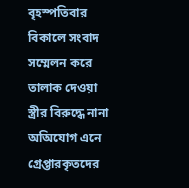বৃহস্পতিবার বিকালে সংবাদ সম্মেলন করে তালাক দেওয়া স্ত্রীর বিরুদ্ধে নানা অঅিযোগ এনে গ্রেপ্তারকৃতদের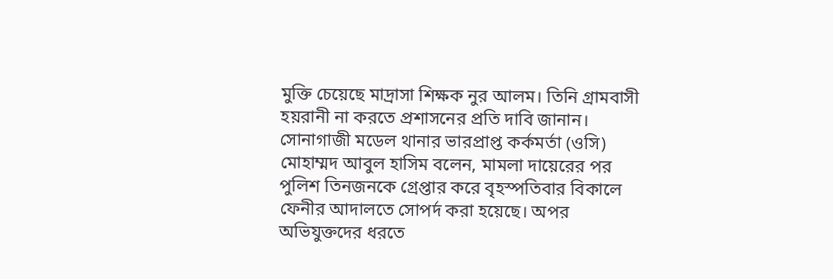মুক্তি চেয়েছে মাদ্রাসা শিক্ষক নুর আলম। তিনি গ্রামবাসী হয়রানী না করতে প্রশাসনের প্রতি দাবি জানান।
সোনাগাজী মডেল থানার ভারপ্রাপ্ত কর্কমর্তা (ওসি) মোহাম্মদ আবুল হাসিম বলেন, মামলা দায়েরের পর পুলিশ তিনজনকে গ্রেপ্তার করে বৃহস্পতিবার বিকালে ফেনীর আদালতে সোপর্দ করা হয়েছে। অপর অভিযুক্তদের ধরতে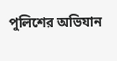পুলিশের অভিযান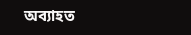অব্যাহত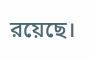রয়েছে।